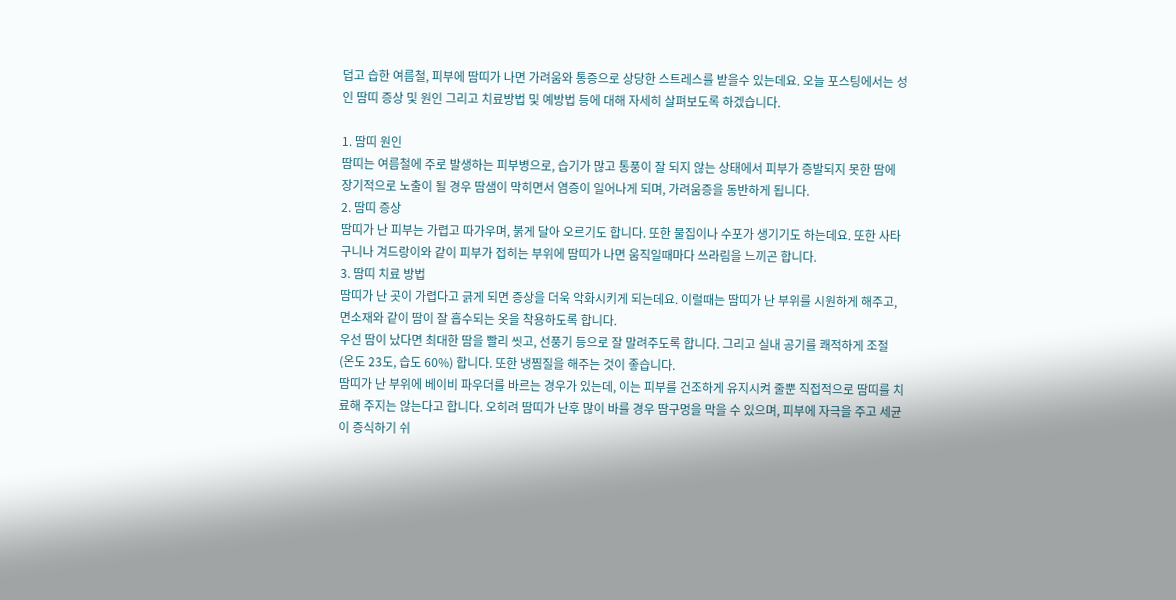덥고 습한 여름철, 피부에 땀띠가 나면 가려움와 통증으로 상당한 스트레스를 받을수 있는데요. 오늘 포스팅에서는 성인 땀띠 증상 및 원인 그리고 치료방법 및 예방법 등에 대해 자세히 살펴보도록 하겠습니다.

1. 땀띠 원인
땀띠는 여름철에 주로 발생하는 피부병으로, 습기가 많고 통풍이 잘 되지 않는 상태에서 피부가 증발되지 못한 땀에 장기적으로 노출이 될 경우 땀샘이 막히면서 염증이 일어나게 되며, 가려움증을 동반하게 됩니다.
2. 땀띠 증상
땀띠가 난 피부는 가렵고 따가우며, 붉게 달아 오르기도 합니다. 또한 물집이나 수포가 생기기도 하는데요. 또한 사타구니나 겨드랑이와 같이 피부가 접히는 부위에 땀띠가 나면 움직일때마다 쓰라림을 느끼곤 합니다.
3. 땀띠 치료 방법
땀띠가 난 곳이 가렵다고 긁게 되면 증상을 더욱 악화시키게 되는데요. 이럴때는 땀띠가 난 부위를 시원하게 해주고, 면소재와 같이 땀이 잘 흡수되는 옷을 착용하도록 합니다.
우선 땀이 났다면 최대한 땀을 빨리 씻고, 선풍기 등으로 잘 말려주도록 합니다. 그리고 실내 공기를 쾌적하게 조절 (온도 23도, 습도 60%) 합니다. 또한 냉찜질을 해주는 것이 좋습니다.
땀띠가 난 부위에 베이비 파우더를 바르는 경우가 있는데, 이는 피부를 건조하게 유지시켜 줄뿐 직접적으로 땀띠를 치료해 주지는 않는다고 합니다. 오히려 땀띠가 난후 많이 바를 경우 땀구멍을 막을 수 있으며, 피부에 자극을 주고 세균이 증식하기 쉬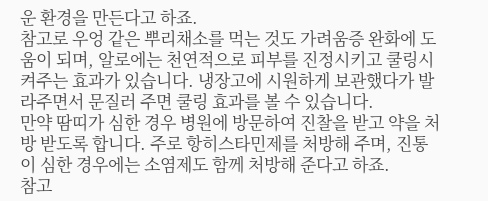운 환경을 만든다고 하죠.
참고로 우엉 같은 뿌리채소를 먹는 것도 가려움증 완화에 도움이 되며, 알로에는 천연적으로 피부를 진정시키고 쿨링시켜주는 효과가 있습니다. 냉장고에 시원하게 보관했다가 발라주면서 문질러 주면 쿨링 효과를 볼 수 있습니다.
만약 땀띠가 심한 경우 병원에 방문하여 진찰을 받고 약을 처방 받도록 합니다. 주로 항히스타민제를 처방해 주며, 진통이 심한 경우에는 소염제도 함께 처방해 준다고 하죠.
참고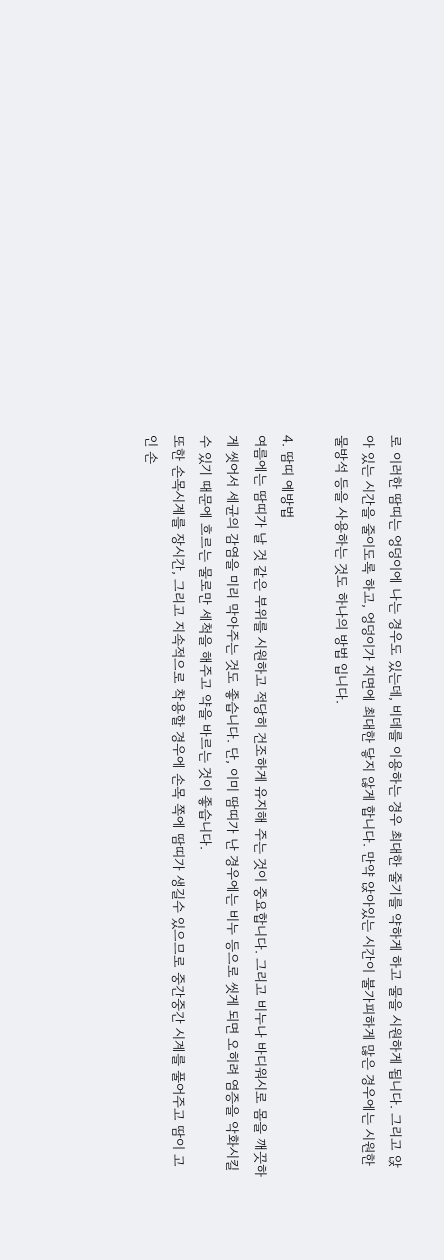로 이러한 땀띠는 엉덩이에 나는 경우도 있는데, 비데를 이용하는 경우 최대한 줄기를 약하게 하고 물을 시원하게 됩니다. 그리고 앉아 있는 시간을 줄이도록 하고, 엉덩이가 지면에 최대한 닿지 않게 합니다. 만약 앉아있는 시간이 불가피하게 많은 경우에는 시원한 물방석 등을 사용하는 것도 하나의 방법 입니다.

4. 땀띠 예방법
여름에는 땀띠가 날 것 같은 부위를 시원하고 적당히 건조하게 유지해 주는 것이 중요합니다. 그리고 비누나 바디워시로 몸을 깨끗하게 씻어서 세균의 감염을 미리 막아주는 것도 좋습니다. 단, 이미 땀띠가 난 경우에는 비누 등으로 씻게 되면 오히려 염증을 악화시킬 수 있기 때문에 흐르는 물로만 세척을 해주고 약을 바르는 것이 좋습니다.
또한 손목시계를 장시간, 그리고 지속적으로 착용할 경우에 손목 쪽에 땀띠가 생길수 있으므로 중간중간 시계를 풀어주고 땀이 고인 손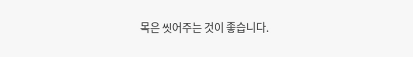목은 씻어주는 것이 좋습니다.